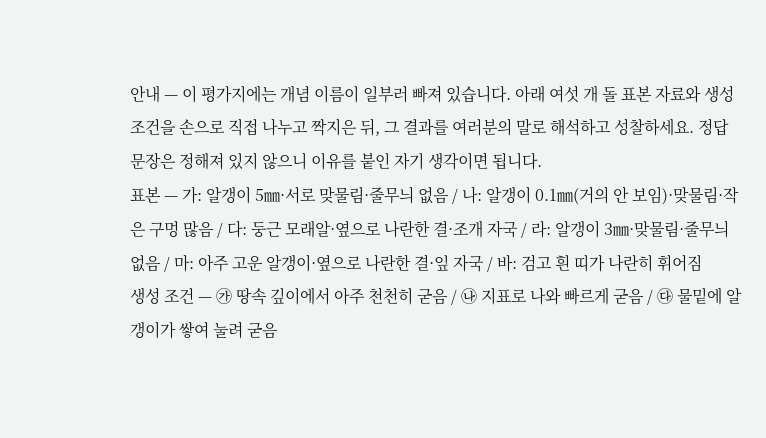안내 — 이 평가지에는 개념 이름이 일부러 빠져 있습니다. 아래 여섯 개 돌 표본 자료와 생성 조건을 손으로 직접 나누고 짝지은 뒤, 그 결과를 여러분의 말로 해석하고 성찰하세요. 정답 문장은 정해져 있지 않으니 이유를 붙인 자기 생각이면 됩니다.
표본 — 가: 알갱이 5㎜·서로 맞물림·줄무늬 없음 / 나: 알갱이 0.1㎜(거의 안 보임)·맞물림·작은 구멍 많음 / 다: 둥근 모래알·옆으로 나란한 결·조개 자국 / 라: 알갱이 3㎜·맞물림·줄무늬 없음 / 마: 아주 고운 알갱이·옆으로 나란한 결·잎 자국 / 바: 검고 흰 띠가 나란히 휘어짐
생성 조건 — ㉮ 땅속 깊이에서 아주 천천히 굳음 / ㉯ 지표로 나와 빠르게 굳음 / ㉰ 물밑에 알갱이가 쌓여 눌려 굳음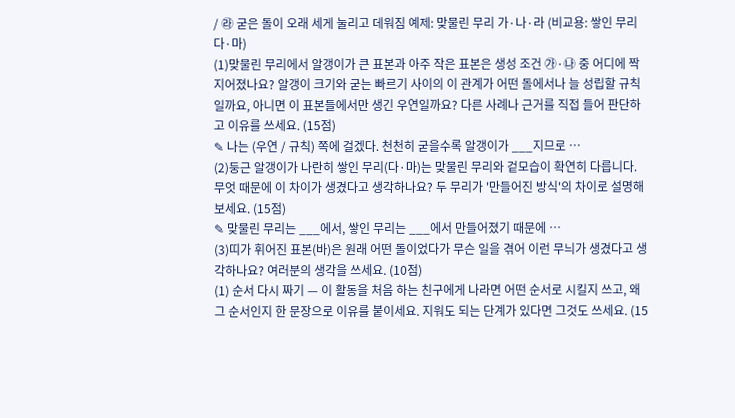/ ㉱ 굳은 돌이 오래 세게 눌리고 데워짐 예제: 맞물린 무리 가·나·라 (비교용: 쌓인 무리 다·마)
(1)맞물린 무리에서 알갱이가 큰 표본과 아주 작은 표본은 생성 조건 ㉮·㉯ 중 어디에 짝지어졌나요? 알갱이 크기와 굳는 빠르기 사이의 이 관계가 어떤 돌에서나 늘 성립할 규칙일까요, 아니면 이 표본들에서만 생긴 우연일까요? 다른 사례나 근거를 직접 들어 판단하고 이유를 쓰세요. (15점)
✎ 나는 (우연 / 규칙) 쪽에 걸겠다. 천천히 굳을수록 알갱이가 ___지므로 …
(2)둥근 알갱이가 나란히 쌓인 무리(다·마)는 맞물린 무리와 겉모습이 확연히 다릅니다. 무엇 때문에 이 차이가 생겼다고 생각하나요? 두 무리가 '만들어진 방식'의 차이로 설명해 보세요. (15점)
✎ 맞물린 무리는 ___에서, 쌓인 무리는 ___에서 만들어졌기 때문에 …
(3)띠가 휘어진 표본(바)은 원래 어떤 돌이었다가 무슨 일을 겪어 이런 무늬가 생겼다고 생각하나요? 여러분의 생각을 쓰세요. (10점)
(1) 순서 다시 짜기 — 이 활동을 처음 하는 친구에게 나라면 어떤 순서로 시킬지 쓰고, 왜 그 순서인지 한 문장으로 이유를 붙이세요. 지워도 되는 단계가 있다면 그것도 쓰세요. (15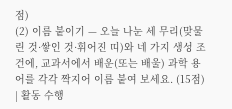점)
(2) 이름 붙이기 — 오늘 나눈 세 무리(맞물린 것·쌓인 것·휘어진 띠)와 네 가지 생성 조건에, 교과서에서 배운(또는 배울) 과학 용어를 각각 짝지어 이름 붙여 보세요. (15점)
| 활동 수행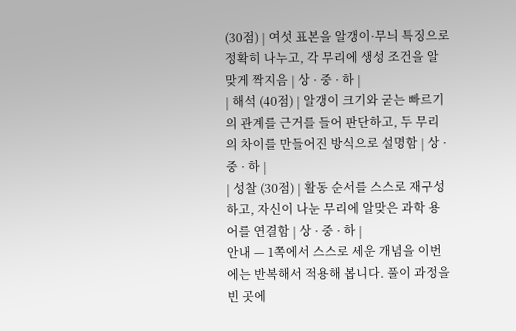(30점) | 여섯 표본을 알갱이·무늬 특징으로 정확히 나누고, 각 무리에 생성 조건을 알맞게 짝지음 | 상 · 중 · 하 |
| 해석 (40점) | 알갱이 크기와 굳는 빠르기의 관계를 근거를 들어 판단하고, 두 무리의 차이를 만들어진 방식으로 설명함 | 상 · 중 · 하 |
| 성찰 (30점) | 활동 순서를 스스로 재구성하고, 자신이 나눈 무리에 알맞은 과학 용어를 연결함 | 상 · 중 · 하 |
안내 — 1쪽에서 스스로 세운 개념을 이번에는 반복해서 적용해 봅니다. 풀이 과정을 빈 곳에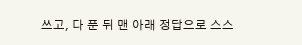쓰고, 다 푼 뒤 맨 아래 정답으로 스스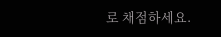로 채점하세요.